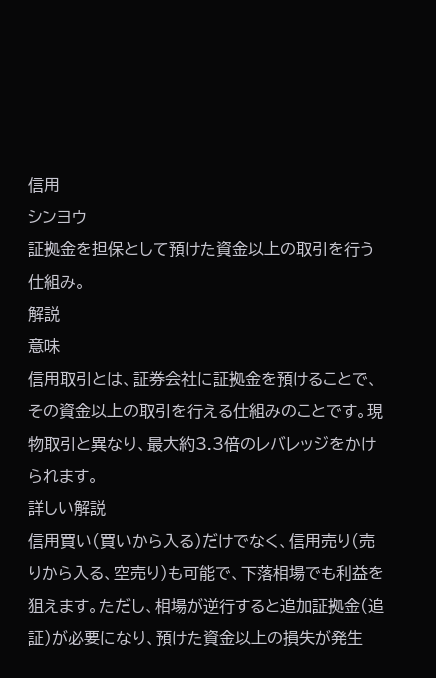信用
シンヨウ
証拠金を担保として預けた資金以上の取引を行う仕組み。
解説
意味
信用取引とは、証券会社に証拠金を預けることで、その資金以上の取引を行える仕組みのことです。現物取引と異なり、最大約3.3倍のレバレッジをかけられます。
詳しい解説
信用買い(買いから入る)だけでなく、信用売り(売りから入る、空売り)も可能で、下落相場でも利益を狙えます。ただし、相場が逆行すると追加証拠金(追証)が必要になり、預けた資金以上の損失が発生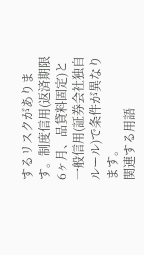するリスクがあります。制度信用(返済期限6ヶ月、品貸料固定)と一般信用(証券会社独自ルール)で条件が異なります。
関連する用語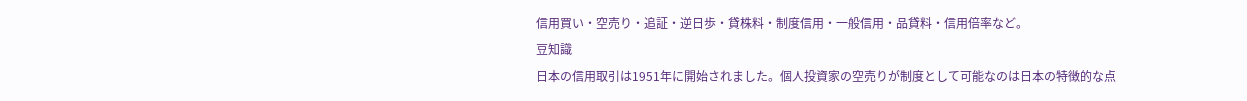信用買い・空売り・追証・逆日歩・貸株料・制度信用・一般信用・品貸料・信用倍率など。
豆知識
日本の信用取引は1951年に開始されました。個人投資家の空売りが制度として可能なのは日本の特徴的な点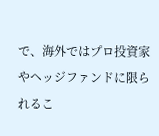で、海外ではプロ投資家やヘッジファンドに限られるこ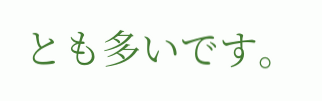とも多いです。